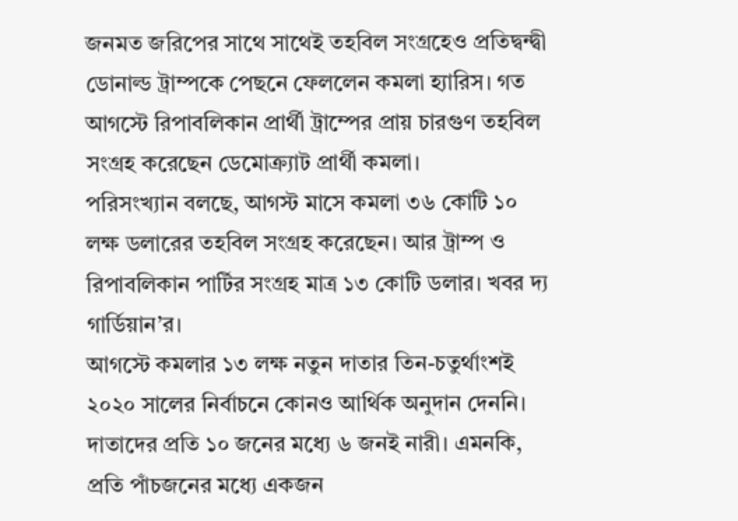জনমত জরিপের সাথে সাথেই তহবিল সংগ্রহেও প্রতিদ্বন্দ্বী ডোনাল্ড ট্রাম্পকে পেছনে ফেললেন কমলা হ্যারিস। গত আগস্টে রিপাবলিকান প্রার্থী ট্রাম্পের প্রায় চারগুণ তহবিল সংগ্রহ করেছেন ডেমোক্র্যাট প্রার্থী কমলা।
পরিসংখ্যান বলছে, আগস্ট মাসে কমলা ৩৬ কোটি ১০ লক্ষ ডলারের তহবিল সংগ্রহ করেছেন। আর ট্রাম্প ও রিপাবলিকান পার্টির সংগ্রহ মাত্র ১৩ কোটি ডলার। খবর দ্য গার্ডিয়ান’র।
আগস্টে কমলার ১৩ লক্ষ নতুন দাতার তিন-চতুর্থাংশই ২০২০ সালের নির্বাচনে কোনও আর্থিক অনুদান দেননি। দাতাদের প্রতি ১০ জনের মধ্যে ৬ জনই নারী। এমনকি, প্রতি পাঁচজনের মধ্যে একজন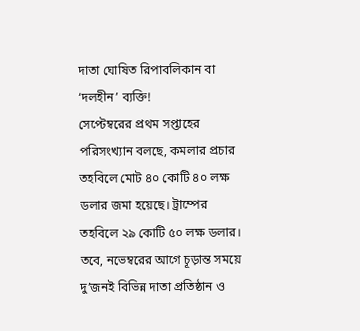দাতা ঘোষিত রিপাবলিকান বা ‘দলহীন’ ব্যক্তি!
সেপ্টেম্বরের প্রথম সপ্তাহের পরিসংখ্যান বলছে, কমলার প্রচার তহবিলে মোট ৪০ কোটি ৪০ লক্ষ ডলার জমা হয়েছে। ট্রাম্পের তহবিলে ২৯ কোটি ৫০ লক্ষ ডলার। তবে, নভেম্বরের আগে চূড়ান্ত সময়ে দু’জনই বিভিন্ন দাতা প্রতিষ্ঠান ও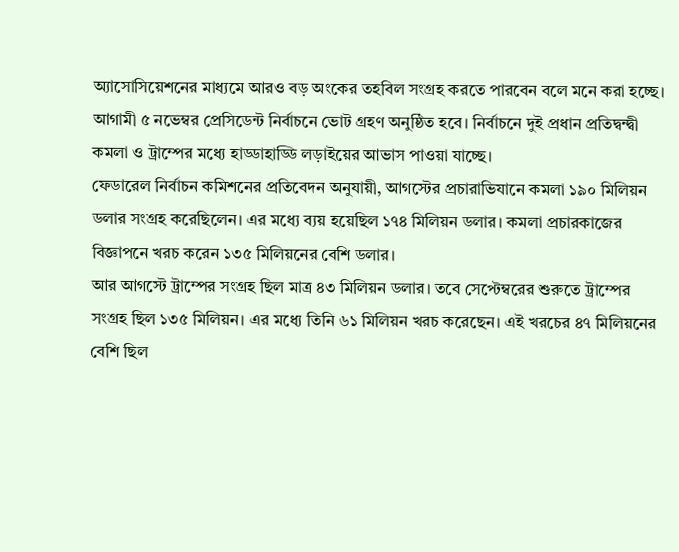অ্যাসোসিয়েশনের মাধ্যমে আরও বড় অংকের তহবিল সংগ্রহ করতে পারবেন বলে মনে করা হচ্ছে।
আগামী ৫ নভেম্বর প্রেসিডেন্ট নির্বাচনে ভোট গ্রহণ অনুষ্ঠিত হবে। নির্বাচনে দুই প্রধান প্রতিদ্বন্দ্বী কমলা ও ট্রাম্পের মধ্যে হাড্ডাহাড্ডি লড়াইয়ের আভাস পাওয়া যাচ্ছে।
ফেডারেল নির্বাচন কমিশনের প্রতিবেদন অনুযায়ী, আগস্টের প্রচারাভিযানে কমলা ১৯০ মিলিয়ন ডলার সংগ্রহ করেছিলেন। এর মধ্যে ব্যয় হয়েছিল ১৭৪ মিলিয়ন ডলার। কমলা প্রচারকাজের বিজ্ঞাপনে খরচ করেন ১৩৫ মিলিয়নের বেশি ডলার।
আর আগস্টে ট্রাম্পের সংগ্রহ ছিল মাত্র ৪৩ মিলিয়ন ডলার। তবে সেপ্টেম্বরের শুরুতে ট্রাম্পের সংগ্রহ ছিল ১৩৫ মিলিয়ন। এর মধ্যে তিনি ৬১ মিলিয়ন খরচ করেছেন। এই খরচের ৪৭ মিলিয়নের বেশি ছিল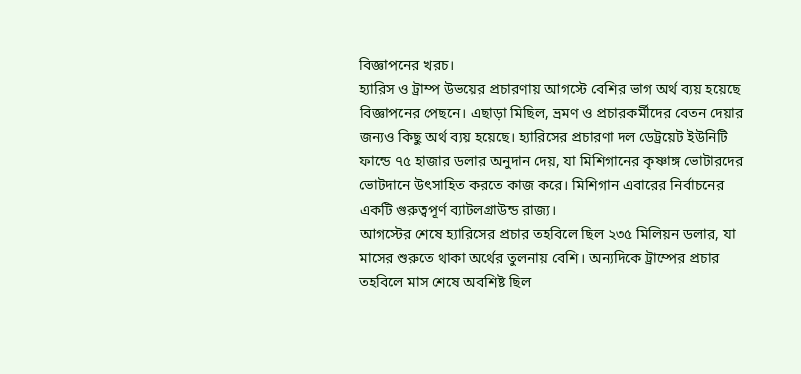বিজ্ঞাপনের খরচ।
হ্যারিস ও ট্রাম্প উভয়ের প্রচারণায় আগস্টে বেশির ভাগ অর্থ ব্যয় হয়েছে বিজ্ঞাপনের পেছনে। এছাড়া মিছিল, ভ্রমণ ও প্রচারকর্মীদের বেতন দেয়ার জন্যও কিছু অর্থ ব্যয় হয়েছে। হ্যারিসের প্রচারণা দল ডেট্রয়েট ইউনিটি ফান্ডে ৭৫ হাজার ডলার অনুদান দেয়, যা মিশিগানের কৃষ্ণাঙ্গ ভোটারদের ভোটদানে উৎসাহিত করতে কাজ করে। মিশিগান এবারের নির্বাচনের একটি গুরুত্বপূর্ণ ব্যাটলগ্রাউন্ড রাজ্য।
আগস্টের শেষে হ্যারিসের প্রচার তহবিলে ছিল ২৩৫ মিলিয়ন ডলার, যা মাসের শুরুতে থাকা অর্থের তুলনায় বেশি। অন্যদিকে ট্রাম্পের প্রচার তহবিলে মাস শেষে অবশিষ্ট ছিল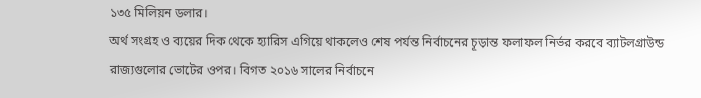১৩৫ মিলিয়ন ডলার।
অর্থ সংগ্রহ ও ব্যয়ের দিক থেকে হ্যারিস এগিয়ে থাকলেও শেষ পর্যন্ত নির্বাচনের চূড়ান্ত ফলাফল নির্ভর করবে ব্যাটলগ্রাউন্ড রাজ্যগুলোর ভোটের ওপর। বিগত ২০১৬ সালের নির্বাচনে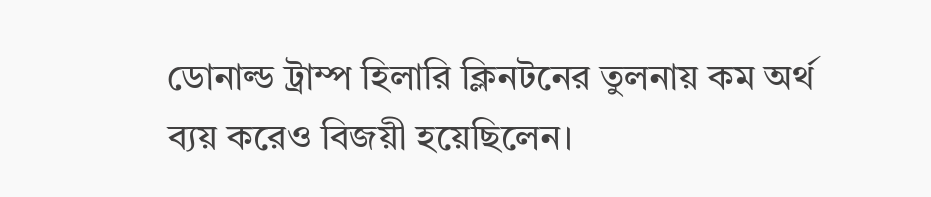ডোনাল্ড ট্রাম্প হিলারি ক্লিনটনের তুলনায় কম অর্থ ব্যয় করেও বিজয়ী হয়েছিলেন।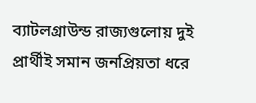ব্যাটলগ্রাউন্ড রাজ্যগুলোয় দুই প্রার্থীই সমান জনপ্রিয়তা ধরে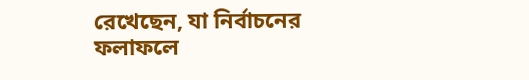রেখেছেন, যা নির্বাচনের ফলাফলে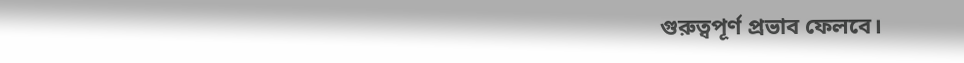গুরুত্বপূর্ণ প্রভাব ফেলবে।